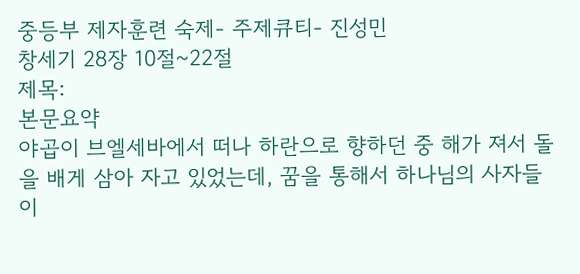중등부 제자훈련 숙제- 주제큐티- 진성민
창세기 28장 10절~22절
제목:
본문요약
야곱이 브엘세바에서 떠나 하란으로 향하던 중 해가 져서 돌을 배게 삼아 자고 있었는데, 꿈을 통해서 하나님의 사자들이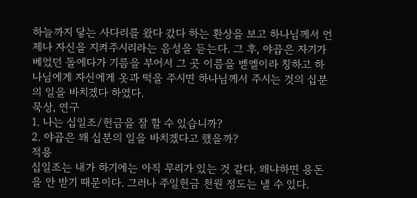하늘까지 닿는 사다리를 왔다 갔다 하는 환상을 보고 하나님께서 언제나 자신을 지켜주시리라는 음성을 듣는다. 그 후, 야곱은 자기가 베었던 돌에다가 기름을 부어서 그 곳 이름을 벧엘이라 칭하고 하나님에게 자신에게 옷과 떡을 주시면 하나님께서 주시는 것의 십분의 일을 바치겠다 하였다.
묵상, 연구
1. 나는 십일조/헌금을 잘 할 수 있습니까?
2. 야곱은 왜 십분의 일을 바치겠다고 했을까?
적용
십일조는 내가 하기에는 아직 무리가 있는 것 같다. 왜냐하면 용돈을 안 받기 때문이다. 그러나 주일헌금 천원 정도는 낼 수 있다.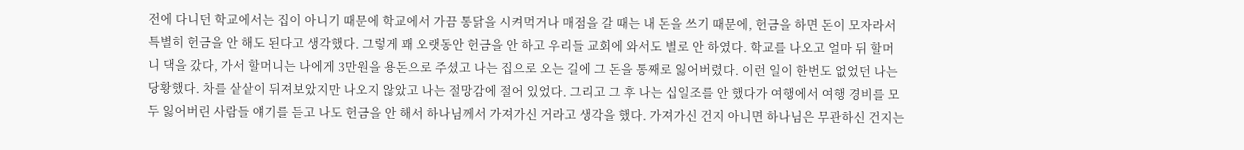전에 다니던 학교에서는 집이 아니기 때문에 학교에서 가끔 통닭을 시켜먹거나 매점을 갈 때는 내 돈을 쓰기 때문에, 헌금을 하면 돈이 모자라서 특별히 헌금을 안 해도 된다고 생각했다. 그렇게 꽤 오랫동안 헌금을 안 하고 우리들 교회에 와서도 별로 안 하였다. 학교를 나오고 얼마 뒤 할머니 댁을 갔다, 가서 할머니는 나에게 3만원을 용돈으로 주셨고 나는 집으로 오는 길에 그 돈을 통째로 잃어버렸다. 이런 일이 한번도 없었던 나는 당황했다. 차를 샅샅이 뒤져보았지만 나오지 않았고 나는 절망감에 절어 있었다. 그리고 그 후 나는 십일조를 안 했다가 여행에서 여행 경비를 모두 잃어버린 사람들 얘기를 듣고 나도 헌금을 안 해서 하나님께서 가져가신 거라고 생각을 했다. 가져가신 건지 아니면 하나님은 무관하신 건지는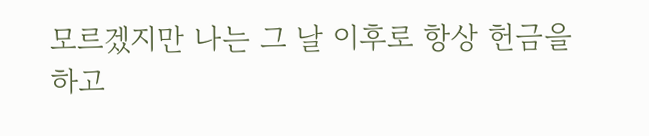모르겠지만 나는 그 날 이후로 항상 헌금을 하고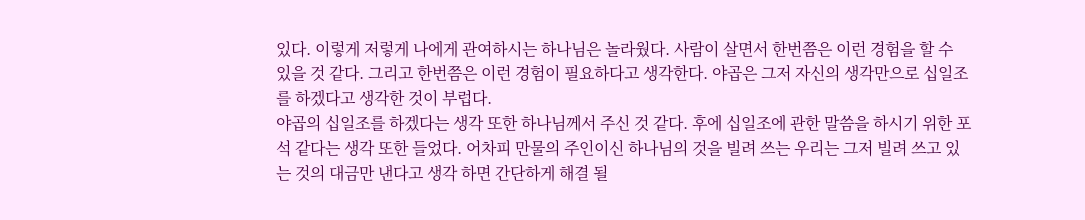있다. 이렇게 저렇게 나에게 관여하시는 하나님은 놀라웠다. 사람이 살면서 한번쯤은 이런 경험을 할 수 있을 것 같다. 그리고 한번쯤은 이런 경험이 필요하다고 생각한다. 야곱은 그저 자신의 생각만으로 십일조를 하겠다고 생각한 것이 부럽다.
야곱의 십일조를 하겠다는 생각 또한 하나님께서 주신 것 같다. 후에 십일조에 관한 말씀을 하시기 위한 포석 같다는 생각 또한 들었다. 어차피 만물의 주인이신 하나님의 것을 빌려 쓰는 우리는 그저 빌려 쓰고 있는 것의 대금만 낸다고 생각 하면 간단하게 해결 될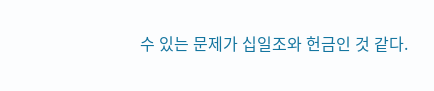수 있는 문제가 십일조와 헌금인 것 같다.